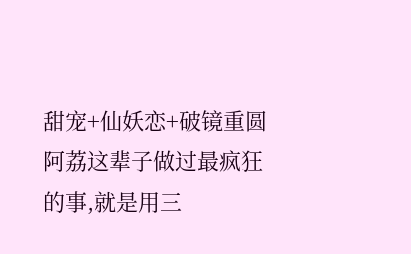甜宠+仙妖恋+破镜重圆阿荔这辈子做过最疯狂的事,就是用三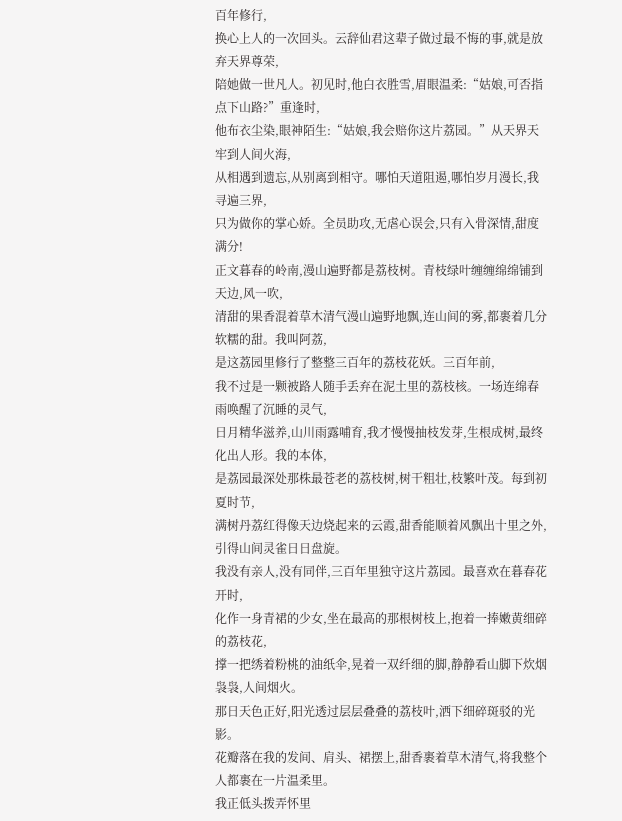百年修行,
换心上人的一次回头。云辞仙君这辈子做过最不悔的事,就是放弃天界尊荣,
陪她做一世凡人。初见时,他白衣胜雪,眉眼温柔:“姑娘,可否指点下山路?”重逢时,
他布衣尘染,眼神陌生:“姑娘,我会赔你这片荔园。”从天界天牢到人间火海,
从相遇到遗忘,从别离到相守。哪怕天道阻遏,哪怕岁月漫长,我寻遍三界,
只为做你的掌心娇。全员助攻,无虐心误会,只有入骨深情,甜度满分!
正文暮春的岭南,漫山遍野都是荔枝树。青枝绿叶缠缠绵绵铺到天边,风一吹,
清甜的果香混着草木清气漫山遍野地飘,连山间的雾,都裹着几分软糯的甜。我叫阿荔,
是这荔园里修行了整整三百年的荔枝花妖。三百年前,
我不过是一颗被路人随手丢弃在泥土里的荔枝核。一场连绵春雨唤醒了沉睡的灵气,
日月精华滋养,山川雨露哺育,我才慢慢抽枝发芽,生根成树,最终化出人形。我的本体,
是荔园最深处那株最苍老的荔枝树,树干粗壮,枝繁叶茂。每到初夏时节,
满树丹荔红得像天边烧起来的云霞,甜香能顺着风飘出十里之外,引得山间灵雀日日盘旋。
我没有亲人,没有同伴,三百年里独守这片荔园。最喜欢在暮春花开时,
化作一身青裙的少女,坐在最高的那根树枝上,抱着一捧嫩黄细碎的荔枝花,
撑一把绣着粉桃的油纸伞,晃着一双纤细的脚,静静看山脚下炊烟袅袅,人间烟火。
那日天色正好,阳光透过层层叠叠的荔枝叶,洒下细碎斑驳的光影。
花瓣落在我的发间、肩头、裙摆上,甜香裹着草木清气,将我整个人都裹在一片温柔里。
我正低头拨弄怀里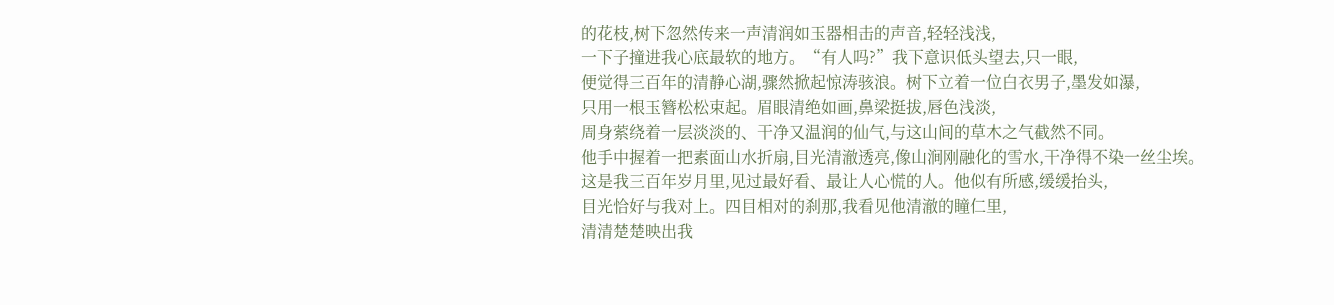的花枝,树下忽然传来一声清润如玉器相击的声音,轻轻浅浅,
一下子撞进我心底最软的地方。“有人吗?”我下意识低头望去,只一眼,
便觉得三百年的清静心湖,骤然掀起惊涛骇浪。树下立着一位白衣男子,墨发如瀑,
只用一根玉簪松松束起。眉眼清绝如画,鼻梁挺拔,唇色浅淡,
周身萦绕着一层淡淡的、干净又温润的仙气,与这山间的草木之气截然不同。
他手中握着一把素面山水折扇,目光清澈透亮,像山涧刚融化的雪水,干净得不染一丝尘埃。
这是我三百年岁月里,见过最好看、最让人心慌的人。他似有所感,缓缓抬头,
目光恰好与我对上。四目相对的刹那,我看见他清澈的瞳仁里,
清清楚楚映出我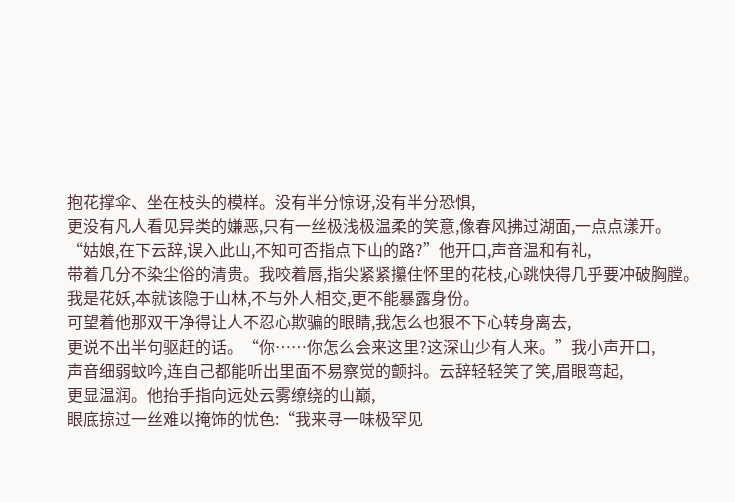抱花撑伞、坐在枝头的模样。没有半分惊讶,没有半分恐惧,
更没有凡人看见异类的嫌恶,只有一丝极浅极温柔的笑意,像春风拂过湖面,一点点漾开。
“姑娘,在下云辞,误入此山,不知可否指点下山的路?”他开口,声音温和有礼,
带着几分不染尘俗的清贵。我咬着唇,指尖紧紧攥住怀里的花枝,心跳快得几乎要冲破胸膛。
我是花妖,本就该隐于山林,不与外人相交,更不能暴露身份。
可望着他那双干净得让人不忍心欺骗的眼睛,我怎么也狠不下心转身离去,
更说不出半句驱赶的话。“你……你怎么会来这里?这深山少有人来。”我小声开口,
声音细弱蚊吟,连自己都能听出里面不易察觉的颤抖。云辞轻轻笑了笑,眉眼弯起,
更显温润。他抬手指向远处云雾缭绕的山巅,
眼底掠过一丝难以掩饰的忧色:“我来寻一味极罕见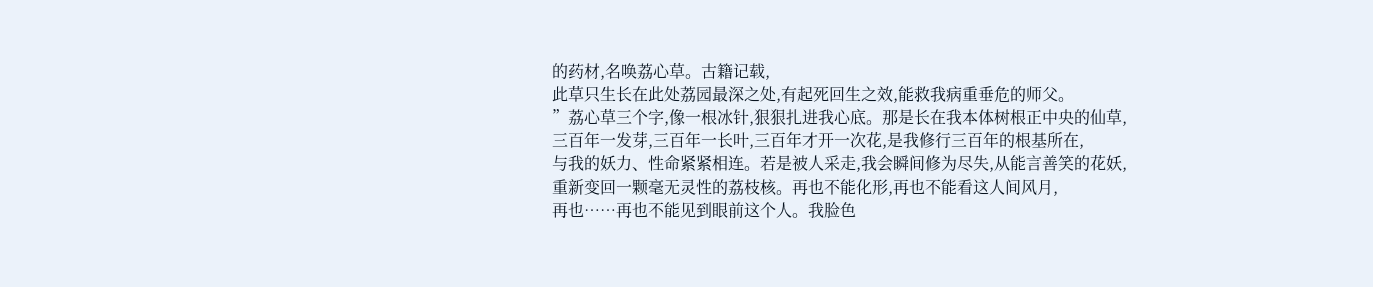的药材,名唤荔心草。古籍记载,
此草只生长在此处荔园最深之处,有起死回生之效,能救我病重垂危的师父。
”荔心草三个字,像一根冰针,狠狠扎进我心底。那是长在我本体树根正中央的仙草,
三百年一发芽,三百年一长叶,三百年才开一次花,是我修行三百年的根基所在,
与我的妖力、性命紧紧相连。若是被人采走,我会瞬间修为尽失,从能言善笑的花妖,
重新变回一颗毫无灵性的荔枝核。再也不能化形,再也不能看这人间风月,
再也……再也不能见到眼前这个人。我脸色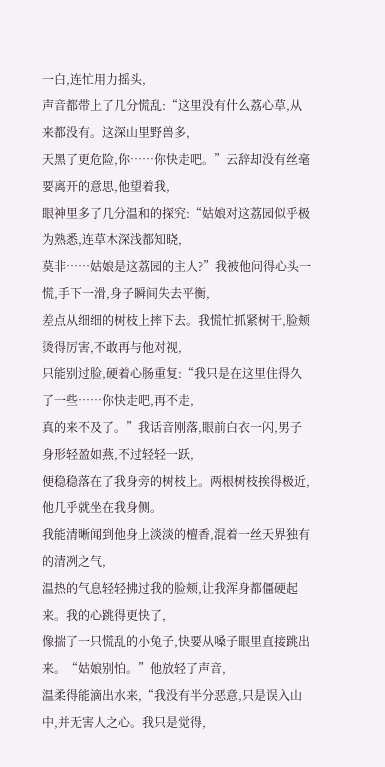一白,连忙用力摇头,
声音都带上了几分慌乱:“这里没有什么荔心草,从来都没有。这深山里野兽多,
天黑了更危险,你……你快走吧。”云辞却没有丝毫要离开的意思,他望着我,
眼神里多了几分温和的探究:“姑娘对这荔园似乎极为熟悉,连草木深浅都知晓,
莫非……姑娘是这荔园的主人?”我被他问得心头一慌,手下一滑,身子瞬间失去平衡,
差点从细细的树枝上摔下去。我慌忙抓紧树干,脸颊烫得厉害,不敢再与他对视,
只能别过脸,硬着心肠重复:“我只是在这里住得久了一些……你快走吧,再不走,
真的来不及了。”我话音刚落,眼前白衣一闪,男子身形轻盈如燕,不过轻轻一跃,
便稳稳落在了我身旁的树枝上。两根树枝挨得极近,他几乎就坐在我身侧。
我能清晰闻到他身上淡淡的檀香,混着一丝天界独有的清冽之气,
温热的气息轻轻拂过我的脸颊,让我浑身都僵硬起来。我的心跳得更快了,
像揣了一只慌乱的小兔子,快要从嗓子眼里直接跳出来。“姑娘别怕。”他放轻了声音,
温柔得能滴出水来,“我没有半分恶意,只是误入山中,并无害人之心。我只是觉得,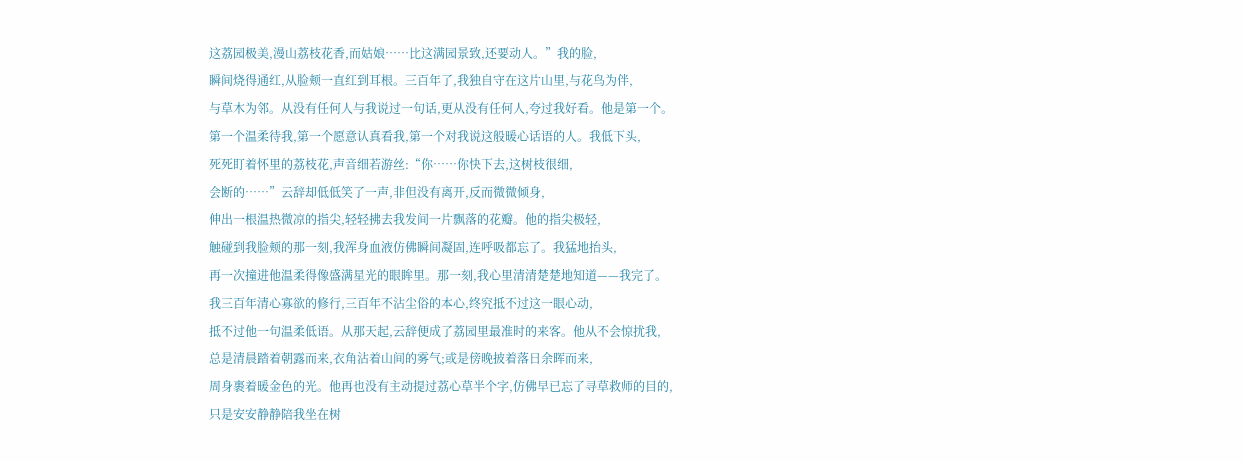这荔园极美,漫山荔枝花香,而姑娘……比这满园景致,还要动人。”我的脸,
瞬间烧得通红,从脸颊一直红到耳根。三百年了,我独自守在这片山里,与花鸟为伴,
与草木为邻。从没有任何人与我说过一句话,更从没有任何人,夸过我好看。他是第一个。
第一个温柔待我,第一个愿意认真看我,第一个对我说这般暖心话语的人。我低下头,
死死盯着怀里的荔枝花,声音细若游丝:“你……你快下去,这树枝很细,
会断的……”云辞却低低笑了一声,非但没有离开,反而微微倾身,
伸出一根温热微凉的指尖,轻轻拂去我发间一片飘落的花瓣。他的指尖极轻,
触碰到我脸颊的那一刻,我浑身血液仿佛瞬间凝固,连呼吸都忘了。我猛地抬头,
再一次撞进他温柔得像盛满星光的眼眸里。那一刻,我心里清清楚楚地知道——我完了。
我三百年清心寡欲的修行,三百年不沾尘俗的本心,终究抵不过这一眼心动,
抵不过他一句温柔低语。从那天起,云辞便成了荔园里最准时的来客。他从不会惊扰我,
总是清晨踏着朝露而来,衣角沾着山间的雾气;或是傍晚披着落日余晖而来,
周身裹着暖金色的光。他再也没有主动提过荔心草半个字,仿佛早已忘了寻草救师的目的,
只是安安静静陪我坐在树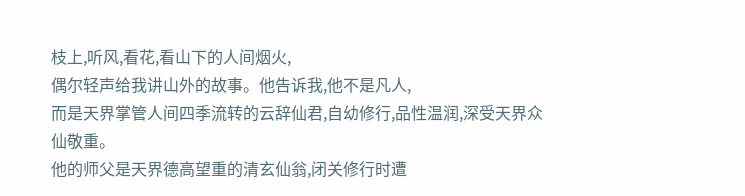枝上,听风,看花,看山下的人间烟火,
偶尔轻声给我讲山外的故事。他告诉我,他不是凡人,
而是天界掌管人间四季流转的云辞仙君,自幼修行,品性温润,深受天界众仙敬重。
他的师父是天界德高望重的清玄仙翁,闭关修行时遭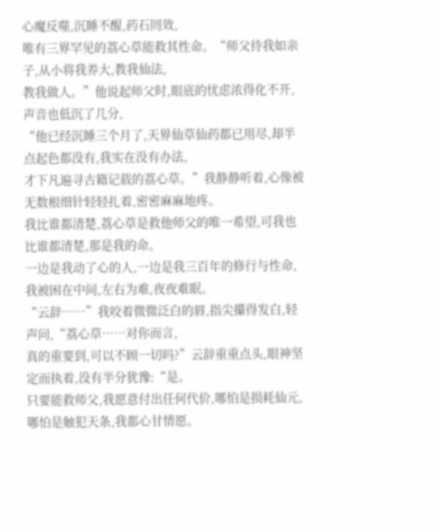心魔反噬,沉睡不醒,药石罔效,
唯有三界罕见的荔心草能救其性命。“师父待我如亲子,从小将我养大,教我仙法,
教我做人。”他说起师父时,眼底的忧虑浓得化不开,声音也低沉了几分,
“他已经沉睡三个月了,天界仙草仙药都已用尽,却半点起色都没有,我实在没有办法,
才下凡遍寻古籍记载的荔心草。”我静静听着,心像被无数根细针轻轻扎着,密密麻麻地疼。
我比谁都清楚,荔心草是救他师父的唯一希望,可我也比谁都清楚,那是我的命。
一边是我动了心的人,一边是我三百年的修行与性命,我被困在中间,左右为难,夜夜难眠。
“云辞……”我咬着微微泛白的唇,指尖攥得发白,轻声问,“荔心草……对你而言,
真的重要到,可以不顾一切吗?”云辞重重点头,眼神坚定而执着,没有半分犹豫:“是。
只要能救师父,我愿意付出任何代价,哪怕是损耗仙元,哪怕是触犯天条,我都心甘情愿。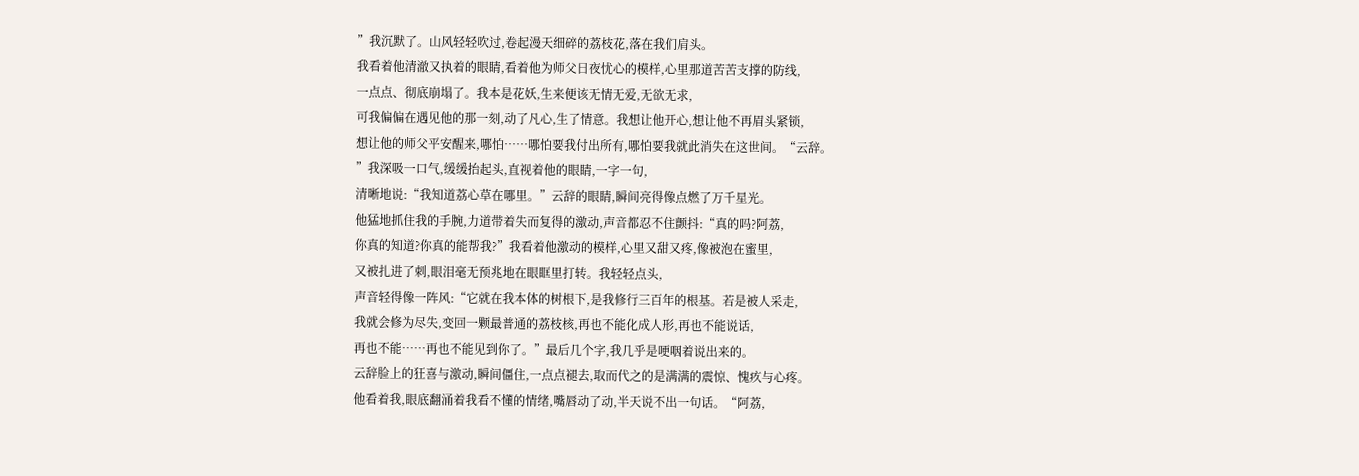”我沉默了。山风轻轻吹过,卷起漫天细碎的荔枝花,落在我们肩头。
我看着他清澈又执着的眼睛,看着他为师父日夜忧心的模样,心里那道苦苦支撑的防线,
一点点、彻底崩塌了。我本是花妖,生来便该无情无爱,无欲无求,
可我偏偏在遇见他的那一刻,动了凡心,生了情意。我想让他开心,想让他不再眉头紧锁,
想让他的师父平安醒来,哪怕……哪怕要我付出所有,哪怕要我就此消失在这世间。“云辞。
”我深吸一口气,缓缓抬起头,直视着他的眼睛,一字一句,
清晰地说:“我知道荔心草在哪里。”云辞的眼睛,瞬间亮得像点燃了万千星光。
他猛地抓住我的手腕,力道带着失而复得的激动,声音都忍不住颤抖:“真的吗?阿荔,
你真的知道?你真的能帮我?”我看着他激动的模样,心里又甜又疼,像被泡在蜜里,
又被扎进了刺,眼泪毫无预兆地在眼眶里打转。我轻轻点头,
声音轻得像一阵风:“它就在我本体的树根下,是我修行三百年的根基。若是被人采走,
我就会修为尽失,变回一颗最普通的荔枝核,再也不能化成人形,再也不能说话,
再也不能……再也不能见到你了。”最后几个字,我几乎是哽咽着说出来的。
云辞脸上的狂喜与激动,瞬间僵住,一点点褪去,取而代之的是满满的震惊、愧疚与心疼。
他看着我,眼底翻涌着我看不懂的情绪,嘴唇动了动,半天说不出一句话。“阿荔,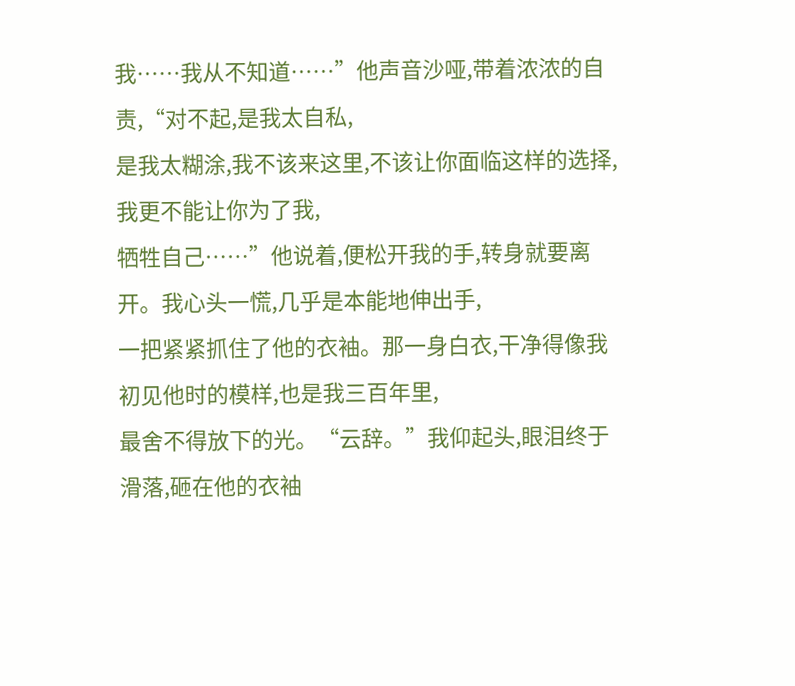我……我从不知道……”他声音沙哑,带着浓浓的自责,“对不起,是我太自私,
是我太糊涂,我不该来这里,不该让你面临这样的选择,我更不能让你为了我,
牺牲自己……”他说着,便松开我的手,转身就要离开。我心头一慌,几乎是本能地伸出手,
一把紧紧抓住了他的衣袖。那一身白衣,干净得像我初见他时的模样,也是我三百年里,
最舍不得放下的光。“云辞。”我仰起头,眼泪终于滑落,砸在他的衣袖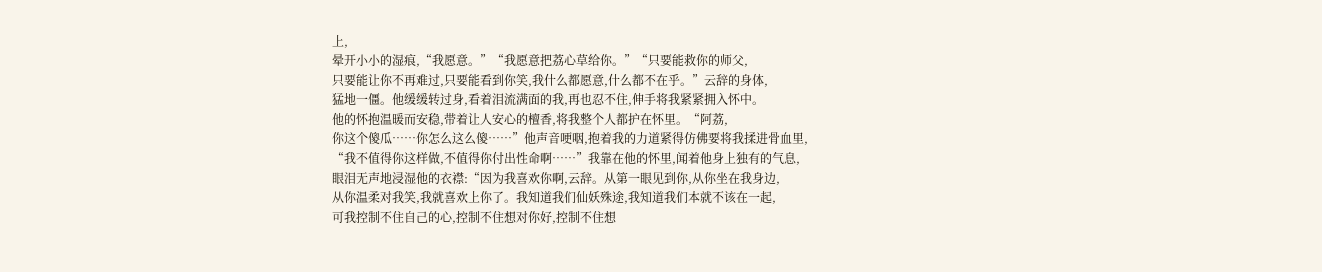上,
晕开小小的湿痕,“我愿意。”“我愿意把荔心草给你。”“只要能救你的师父,
只要能让你不再难过,只要能看到你笑,我什么都愿意,什么都不在乎。”云辞的身体,
猛地一僵。他缓缓转过身,看着泪流满面的我,再也忍不住,伸手将我紧紧拥入怀中。
他的怀抱温暖而安稳,带着让人安心的檀香,将我整个人都护在怀里。“阿荔,
你这个傻瓜……你怎么这么傻……”他声音哽咽,抱着我的力道紧得仿佛要将我揉进骨血里,
“我不值得你这样做,不值得你付出性命啊……”我靠在他的怀里,闻着他身上独有的气息,
眼泪无声地浸湿他的衣襟:“因为我喜欢你啊,云辞。从第一眼见到你,从你坐在我身边,
从你温柔对我笑,我就喜欢上你了。我知道我们仙妖殊途,我知道我们本就不该在一起,
可我控制不住自己的心,控制不住想对你好,控制不住想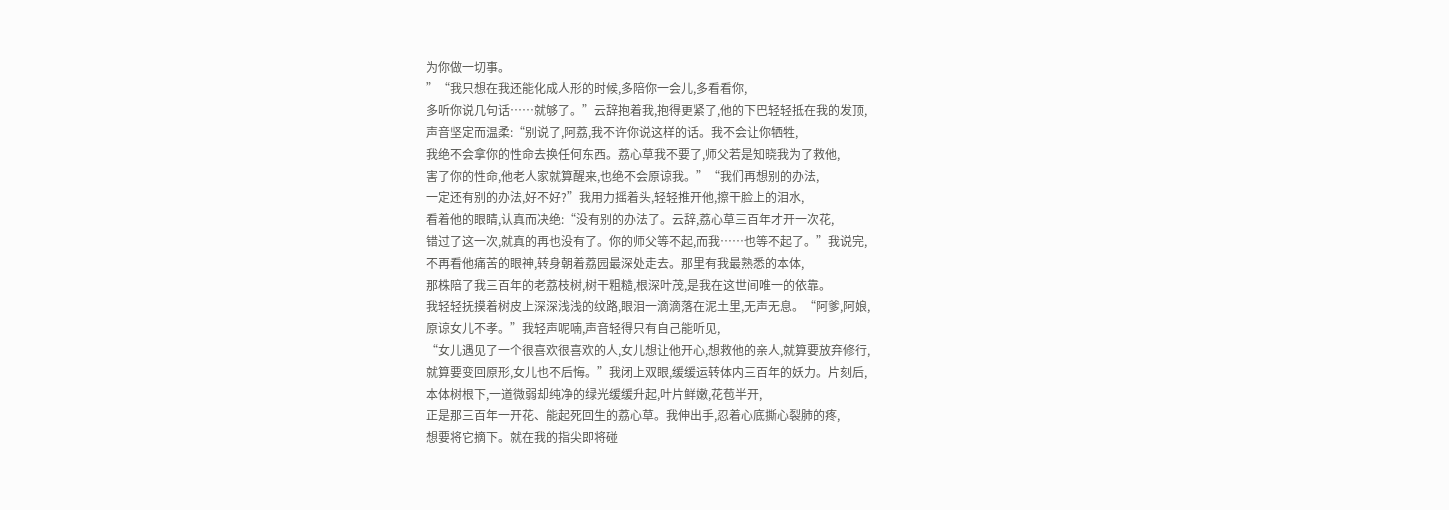为你做一切事。
”“我只想在我还能化成人形的时候,多陪你一会儿,多看看你,
多听你说几句话……就够了。”云辞抱着我,抱得更紧了,他的下巴轻轻抵在我的发顶,
声音坚定而温柔:“别说了,阿荔,我不许你说这样的话。我不会让你牺牲,
我绝不会拿你的性命去换任何东西。荔心草我不要了,师父若是知晓我为了救他,
害了你的性命,他老人家就算醒来,也绝不会原谅我。”“我们再想别的办法,
一定还有别的办法,好不好?”我用力摇着头,轻轻推开他,擦干脸上的泪水,
看着他的眼睛,认真而决绝:“没有别的办法了。云辞,荔心草三百年才开一次花,
错过了这一次,就真的再也没有了。你的师父等不起,而我……也等不起了。”我说完,
不再看他痛苦的眼神,转身朝着荔园最深处走去。那里有我最熟悉的本体,
那株陪了我三百年的老荔枝树,树干粗糙,根深叶茂,是我在这世间唯一的依靠。
我轻轻抚摸着树皮上深深浅浅的纹路,眼泪一滴滴落在泥土里,无声无息。“阿爹,阿娘,
原谅女儿不孝。”我轻声呢喃,声音轻得只有自己能听见,
“女儿遇见了一个很喜欢很喜欢的人,女儿想让他开心,想救他的亲人,就算要放弃修行,
就算要变回原形,女儿也不后悔。”我闭上双眼,缓缓运转体内三百年的妖力。片刻后,
本体树根下,一道微弱却纯净的绿光缓缓升起,叶片鲜嫩,花苞半开,
正是那三百年一开花、能起死回生的荔心草。我伸出手,忍着心底撕心裂肺的疼,
想要将它摘下。就在我的指尖即将碰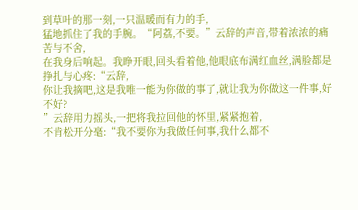到草叶的那一刻,一只温暖而有力的手,
猛地抓住了我的手腕。“阿荔,不要。”云辞的声音,带着浓浓的痛苦与不舍,
在我身后响起。我睁开眼,回头看着他,他眼底布满红血丝,满脸都是挣扎与心疼:“云辞,
你让我摘吧,这是我唯一能为你做的事了,就让我为你做这一件事,好不好?
”云辞用力摇头,一把将我拉回他的怀里,紧紧抱着,
不肯松开分毫:“我不要你为我做任何事,我什么都不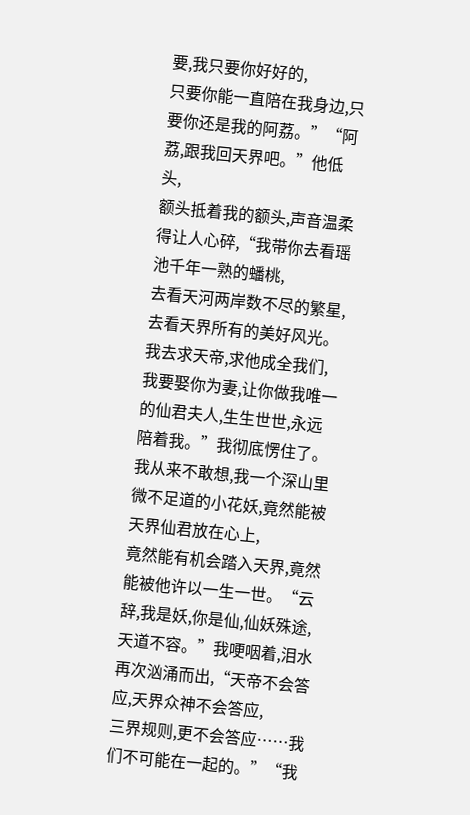要,我只要你好好的,
只要你能一直陪在我身边,只要你还是我的阿荔。”“阿荔,跟我回天界吧。”他低头,
额头抵着我的额头,声音温柔得让人心碎,“我带你去看瑶池千年一熟的蟠桃,
去看天河两岸数不尽的繁星,去看天界所有的美好风光。我去求天帝,求他成全我们,
我要娶你为妻,让你做我唯一的仙君夫人,生生世世,永远陪着我。”我彻底愣住了。
我从来不敢想,我一个深山里微不足道的小花妖,竟然能被天界仙君放在心上,
竟然能有机会踏入天界,竟然能被他许以一生一世。“云辞,我是妖,你是仙,仙妖殊途,
天道不容。”我哽咽着,泪水再次汹涌而出,“天帝不会答应,天界众神不会答应,
三界规则,更不会答应……我们不可能在一起的。”“我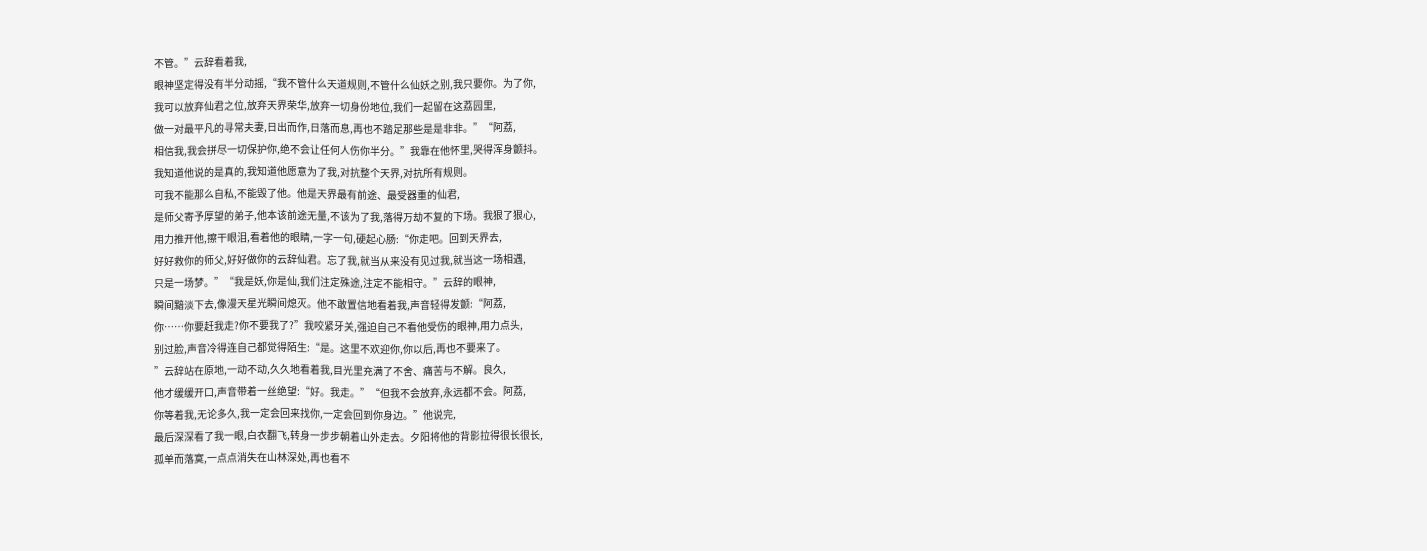不管。”云辞看着我,
眼神坚定得没有半分动摇,“我不管什么天道规则,不管什么仙妖之别,我只要你。为了你,
我可以放弃仙君之位,放弃天界荣华,放弃一切身份地位,我们一起留在这荔园里,
做一对最平凡的寻常夫妻,日出而作,日落而息,再也不踏足那些是是非非。”“阿荔,
相信我,我会拼尽一切保护你,绝不会让任何人伤你半分。”我靠在他怀里,哭得浑身颤抖。
我知道他说的是真的,我知道他愿意为了我,对抗整个天界,对抗所有规则。
可我不能那么自私,不能毁了他。他是天界最有前途、最受器重的仙君,
是师父寄予厚望的弟子,他本该前途无量,不该为了我,落得万劫不复的下场。我狠了狠心,
用力推开他,擦干眼泪,看着他的眼睛,一字一句,硬起心肠:“你走吧。回到天界去,
好好救你的师父,好好做你的云辞仙君。忘了我,就当从来没有见过我,就当这一场相遇,
只是一场梦。”“我是妖,你是仙,我们注定殊途,注定不能相守。”云辞的眼神,
瞬间黯淡下去,像漫天星光瞬间熄灭。他不敢置信地看着我,声音轻得发颤:“阿荔,
你……你要赶我走?你不要我了?”我咬紧牙关,强迫自己不看他受伤的眼神,用力点头,
别过脸,声音冷得连自己都觉得陌生:“是。这里不欢迎你,你以后,再也不要来了。
”云辞站在原地,一动不动,久久地看着我,目光里充满了不舍、痛苦与不解。良久,
他才缓缓开口,声音带着一丝绝望:“好。我走。”“但我不会放弃,永远都不会。阿荔,
你等着我,无论多久,我一定会回来找你,一定会回到你身边。”他说完,
最后深深看了我一眼,白衣翻飞,转身一步步朝着山外走去。夕阳将他的背影拉得很长很长,
孤单而落寞,一点点消失在山林深处,再也看不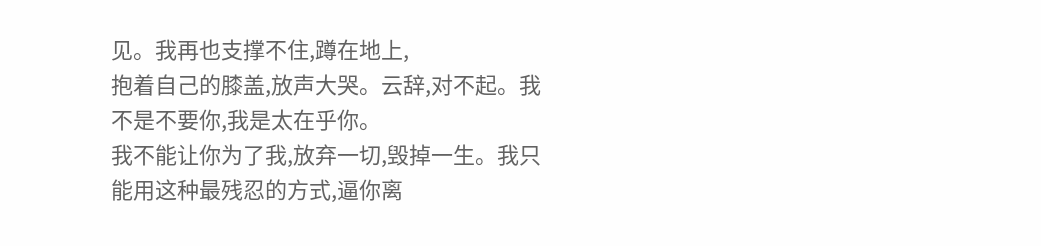见。我再也支撑不住,蹲在地上,
抱着自己的膝盖,放声大哭。云辞,对不起。我不是不要你,我是太在乎你。
我不能让你为了我,放弃一切,毁掉一生。我只能用这种最残忍的方式,逼你离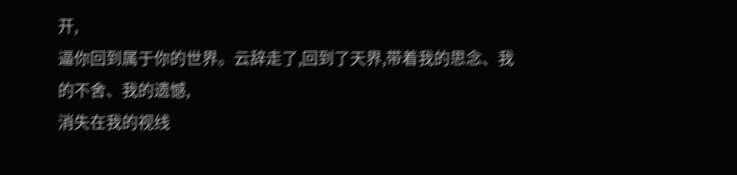开,
逼你回到属于你的世界。云辞走了,回到了天界,带着我的思念、我的不舍、我的遗憾,
消失在我的视线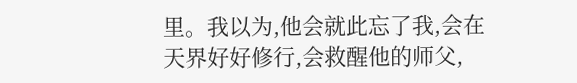里。我以为,他会就此忘了我,会在天界好好修行,会救醒他的师父,